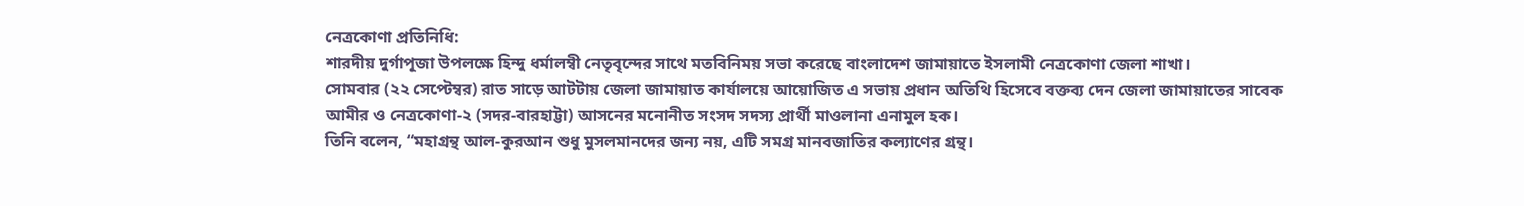নেত্রকোণা প্রতিনিধি:
শারদীয় দুর্গাপূজা উপলক্ষে হিন্দু ধর্মালম্বী নেতৃবৃন্দের সাথে মতবিনিময় সভা করেছে বাংলাদেশ জামায়াতে ইসলামী নেত্রকোণা জেলা শাখা।
সোমবার (২২ সেপ্টেম্বর) রাত সাড়ে আটটায় জেলা জামায়াত কার্যালয়ে আয়োজিত এ সভায় প্রধান অতিথি হিসেবে বক্তব্য দেন জেলা জামায়াতের সাবেক আমীর ও নেত্রকোণা-২ (সদর-বারহাট্টা) আসনের মনোনীত সংসদ সদস্য প্রার্থী মাওলানা এনামুল হক।
তিনি বলেন, “মহাগ্রন্থ আল-কুরআন শুধু মুসলমানদের জন্য নয়, এটি সমগ্র মানবজাতির কল্যাণের গ্রন্থ।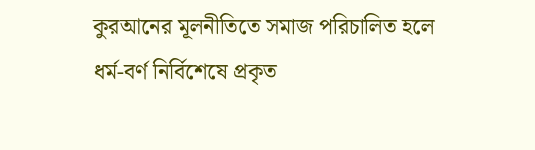কুরআনের মূলনীতিতে সমাজ পরিচালিত হলে ধর্ম-বর্ণ নির্বিশেষে প্রকৃত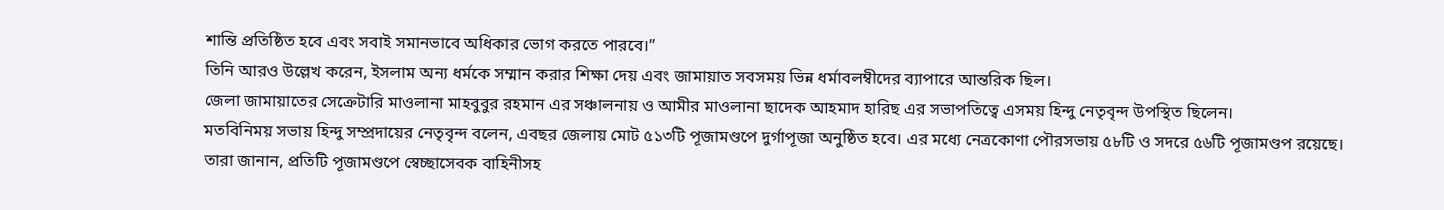শান্তি প্রতিষ্ঠিত হবে এবং সবাই সমানভাবে অধিকার ভোগ করতে পারবে।”
তিনি আরও উল্লেখ করেন, ইসলাম অন্য ধর্মকে সম্মান করার শিক্ষা দেয় এবং জামায়াত সবসময় ভিন্ন ধর্মাবলম্বীদের ব্যাপারে আন্তরিক ছিল।
জেলা জামায়াতের সেক্রেটারি মাওলানা মাহবুবুর রহমান এর সঞ্চালনায় ও আমীর মাওলানা ছাদেক আহমাদ হারিছ এর সভাপতিত্বে এসময় হিন্দু নেতৃবৃন্দ উপস্থিত ছিলেন।
মতবিনিময় সভায় হিন্দু সম্প্রদায়ের নেতৃবৃন্দ বলেন, এবছর জেলায় মোট ৫১৩টি পূজামণ্ডপে দুর্গাপূজা অনুষ্ঠিত হবে। এর মধ্যে নেত্রকোণা পৌরসভায় ৫৮টি ও সদরে ৫৬টি পূজামণ্ডপ রয়েছে। তারা জানান, প্রতিটি পূজামণ্ডপে স্বেচ্ছাসেবক বাহিনীসহ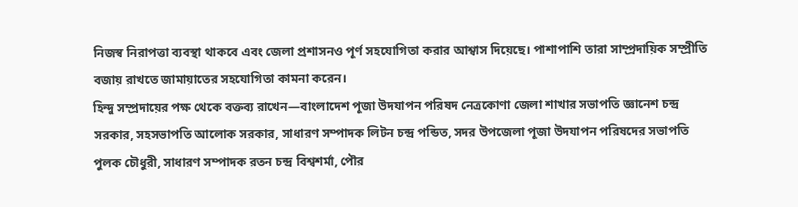নিজস্ব নিরাপত্তা ব্যবস্থা থাকবে এবং জেলা প্রশাসনও পূর্ণ সহযোগিতা করার আশ্বাস দিয়েছে। পাশাপাশি তারা সাম্প্রদায়িক সম্প্রীতি বজায় রাখতে জামায়াতের সহযোগিতা কামনা করেন।
হিন্দু সম্প্রদায়ের পক্ষ থেকে বক্তব্য রাখেন—বাংলাদেশ পূজা উদযাপন পরিষদ নেত্রকোণা জেলা শাখার সভাপতি জ্ঞানেশ চন্দ্র সরকার, সহসভাপতি আলোক সরকার, সাধারণ সম্পাদক লিটন চন্দ্র পন্ডিত, সদর উপজেলা পূজা উদযাপন পরিষদের সভাপতি পুলক চৌধুরী, সাধারণ সম্পাদক রতন চন্দ্র বিশ্বশর্মা, পৌর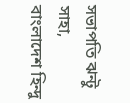সভাপতি ঝন্টু সাহা, বাংলাদেশ হিন্দু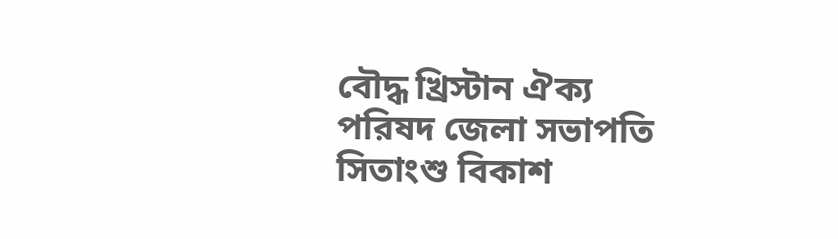বৌদ্ধ খ্রিস্টান ঐক্য পরিষদ জেলা সভাপতি সিতাংশু বিকাশ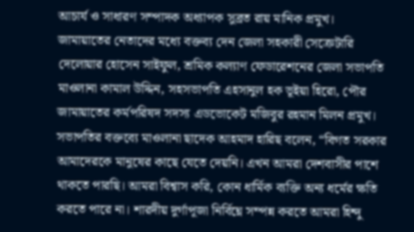আচার্য ও সাধারণ সম্পাদক অধ্যাপক সুব্রত রায় মানিক প্রমুখ।
জামায়াতের নেতাদের মধ্যে বক্তব্য দেন জেলা সহকারী সেক্রেটারি দেলোয়ার হোসেন সাইফুল, শ্রমিক কল্যাণ ফেডারেশনের জেলা সভাপতি মাওলানা কামাল উদ্দিন, সহসভাপতি এহসানুল হক ভূইয়া হিরো, পৌর জামায়াতের কর্মপরিষদ সদস্য এডভোকেট মজিবুর রহমান মিলন প্রমুখ।
সভাপতির বক্তব্যে মাওলানা ছাদেক আহমাদ হারিছ বলেন, “বিগত সরকার আমাদেরকে মানুষের কাছে যেতে দেয়নি। এখন আমরা দেশবাসীর পাশে থাকতে পারছি। আমরা বিশ্বাস করি, কোন ধার্মিক ব্যক্তি অন্য ধর্মের ক্ষতি করতে পারে না। শারদীয় দুর্গাপূজা নির্বিঘ্নে সম্পন্ন করতে আমরা হিন্দু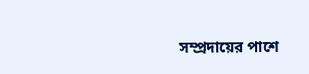সম্প্রদায়ের পাশে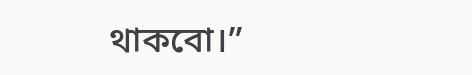থাকবো।”